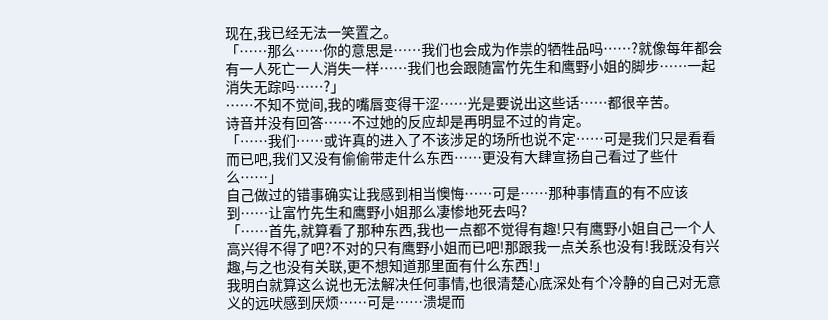现在,我已经无法一笑置之。
「……那么……你的意思是……我们也会成为作祟的牺牲品吗……?就像每年都会有一人死亡一人消失一样……我们也会跟随富竹先生和鹰野小姐的脚步……一起消失无踪吗……?」
……不知不觉间,我的嘴唇变得干涩……光是要说出这些话……都很辛苦。
诗音并没有回答……不过她的反应却是再明显不过的肯定。
「……我们……或许真的进入了不该涉足的场所也说不定……可是我们只是看看而已吧,我们又没有偷偷带走什么东西……更没有大肆宣扬自己看过了些什么……」
自己做过的错事确实让我感到相当懊悔……可是……那种事情直的有不应该到……让富竹先生和鹰野小姐那么凄惨地死去吗?
「……首先,就算看了那种东西,我也一点都不觉得有趣!只有鹰野小姐自己一个人高兴得不得了吧?不对的只有鹰野小姐而已吧!那跟我一点关系也没有!我既没有兴趣,与之也没有关联,更不想知道那里面有什么东西!」
我明白就算这么说也无法解决任何事情,也很清楚心底深处有个冷静的自己对无意义的远吠感到厌烦……可是……溃堤而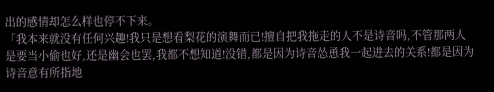出的感情却怎么样也停不下来。
「我本来就没有任何兴趣!我只是想看梨花的演舞而已!擅自把我拖走的人不是诗音吗,不管那两人是要当小偷也好,还是幽会也罢,我都不想知道!没错,都是因为诗音怂恿我一起进去的关系!都是因为诗音意有所指地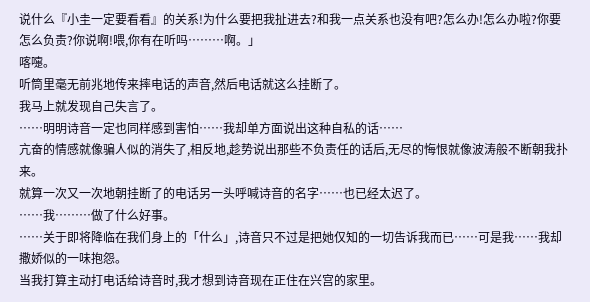说什么『小圭一定要看看』的关系!为什么要把我扯进去?和我一点关系也没有吧?怎么办!怎么办啦?你要怎么负责?你说啊!喂,你有在听吗………啊。」
喀嚏。
听筒里毫无前兆地传来摔电话的声音,然后电话就这么挂断了。
我马上就发现自己失言了。
……明明诗音一定也同样感到害怕……我却单方面说出这种自私的话……
亢奋的情感就像骗人似的消失了,相反地,趁势说出那些不负责任的话后,无尽的悔恨就像波涛般不断朝我扑来。
就算一次又一次地朝挂断了的电话另一头呼喊诗音的名字……也已经太迟了。
……我………做了什么好事。
……关于即将降临在我们身上的「什么」,诗音只不过是把她仅知的一切告诉我而已……可是我……我却撒娇似的一味抱怨。
当我打算主动打电话给诗音时,我才想到诗音现在正住在兴宫的家里。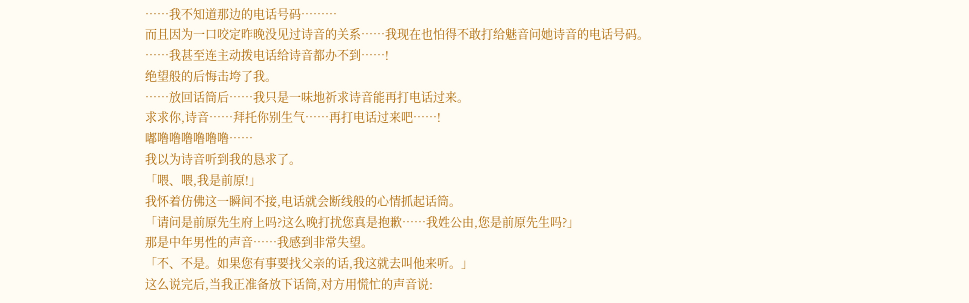……我不知道那边的电话号码………
而且因为一口咬定昨晚没见过诗音的关系……我现在也怕得不敢打给魅音问她诗音的电话号码。
……我甚至连主动拨电话给诗音都办不到……!
绝望般的后悔击垮了我。
……放回话筒后……我只是一味地祈求诗音能再打电话过来。
求求你,诗音……拜托你别生气……再打电话过来吧……!
嘟噜噜噜噜噜噜……
我以为诗音听到我的恳求了。
「喂、喂,我是前原!」
我怀着仿佛这一瞬间不接,电话就会断线般的心情抓起话筒。
「请问是前原先生府上吗?这么晚打扰您真是抱歉……我姓公由,您是前原先生吗?」
那是中年男性的声音……我感到非常失望。
「不、不是。如果您有事要找父亲的话,我这就去叫他来听。」
这么说完后,当我正准备放下话筒,对方用慌忙的声音说: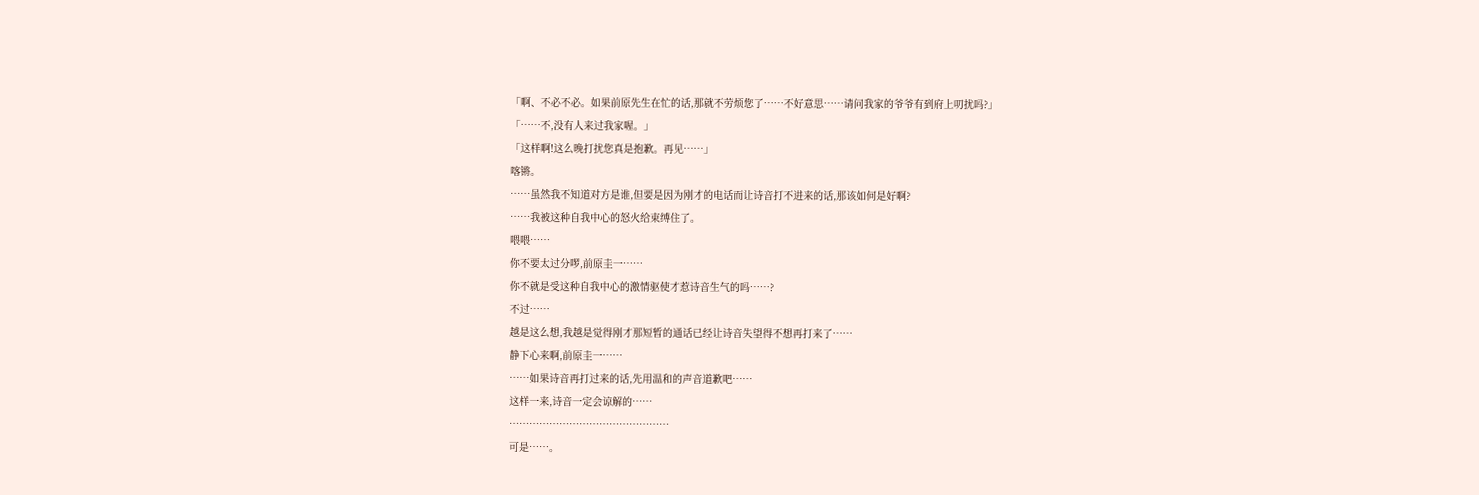「啊、不必不必。如果前原先生在忙的话,那就不劳烦您了……不好意思……请问我家的爷爷有到府上叨扰吗?」
「……不,没有人来过我家喔。」
「这样啊!这么晚打扰您真是抱歉。再见……」
喀锵。
……虽然我不知道对方是谁,但要是因为刚才的电话而让诗音打不进来的话,那该如何是好啊?
……我被这种自我中心的怒火给束缚住了。
喂喂……
你不要太过分啰,前原圭一……
你不就是受这种自我中心的激情驱使才惹诗音生气的吗……?
不过……
越是这么想,我越是觉得刚才那短暂的通话已经让诗音失望得不想再打来了……
静下心来啊,前原圭一……
……如果诗音再打过来的话,先用温和的声音道歉吧……
这样一来,诗音一定会谅解的……
…………………………………………
可是……。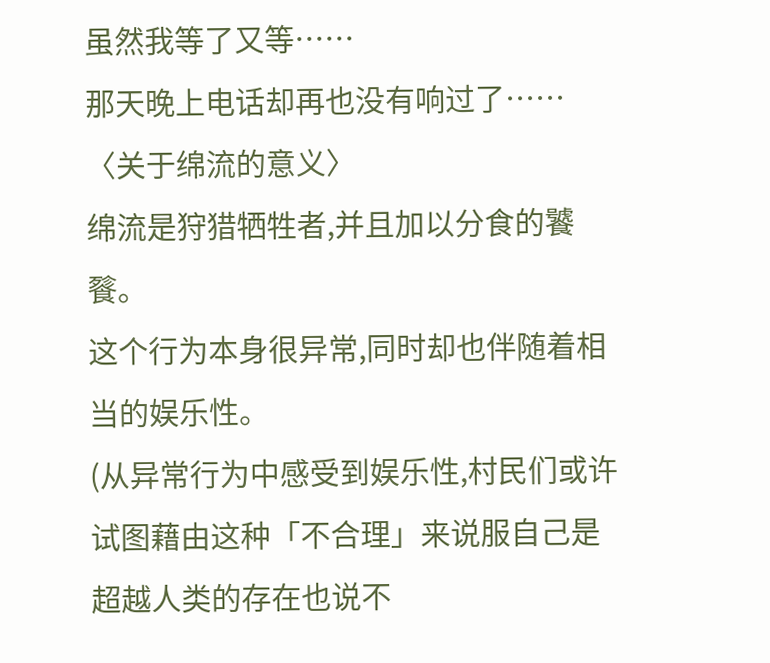虽然我等了又等……
那天晚上电话却再也没有响过了……
〈关于绵流的意义〉
绵流是狩猎牺牲者,并且加以分食的饕餮。
这个行为本身很异常,同时却也伴随着相当的娱乐性。
(从异常行为中感受到娱乐性,村民们或许试图藉由这种「不合理」来说服自己是超越人类的存在也说不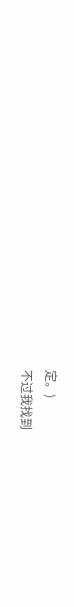定。)
不过我找到